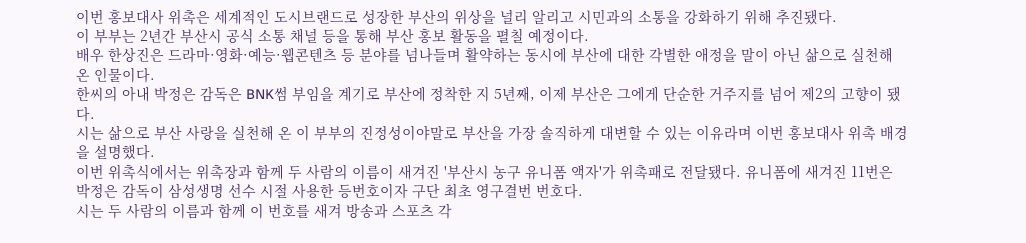이번 홍보대사 위촉은 세계적인 도시브랜드로 성장한 부산의 위상을 널리 알리고 시민과의 소통을 강화하기 위해 추진됐다.
이 부부는 2년간 부산시 공식 소통 채널 등을 통해 부산 홍보 활동을 펼칠 예정이다.
배우 한상진은 드라마·영화·예능·웹콘텐츠 등 분야를 넘나들며 활약하는 동시에 부산에 대한 각별한 애정을 말이 아닌 삶으로 실천해 온 인물이다.
한씨의 아내 박정은 감독은 BNK썸 부임을 계기로 부산에 정착한 지 5년째, 이제 부산은 그에게 단순한 거주지를 넘어 제2의 고향이 됐다.
시는 삶으로 부산 사랑을 실천해 온 이 부부의 진정성이야말로 부산을 가장 솔직하게 대변할 수 있는 이유라며 이번 홍보대사 위촉 배경을 설명했다.
이번 위촉식에서는 위촉장과 함께 두 사람의 이름이 새겨진 '부산시 농구 유니폼 액자'가 위촉패로 전달됐다. 유니폼에 새겨진 11번은 박정은 감독이 삼성생명 선수 시절 사용한 등번호이자 구단 최초 영구결번 번호다.
시는 두 사람의 이름과 함께 이 번호를 새겨 방송과 스포츠 각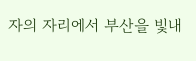자의 자리에서 부산을 빛내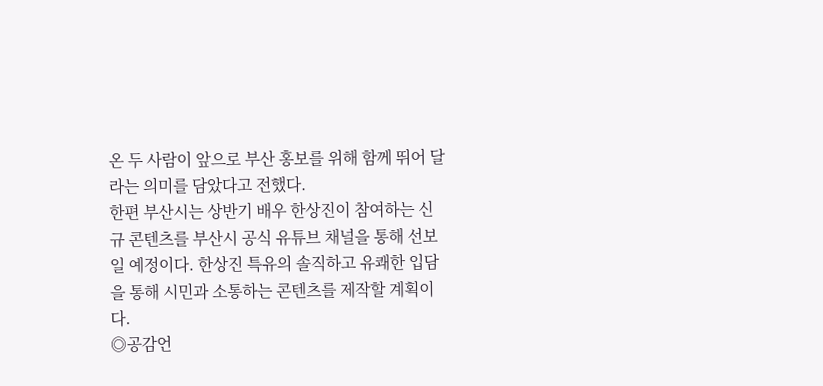온 두 사람이 앞으로 부산 홍보를 위해 함께 뛰어 달라는 의미를 담았다고 전했다.
한편 부산시는 상반기 배우 한상진이 참여하는 신규 콘텐츠를 부산시 공식 유튜브 채널을 통해 선보일 예정이다. 한상진 특유의 솔직하고 유쾌한 입담을 통해 시민과 소통하는 콘텐츠를 제작할 계획이다.
◎공감언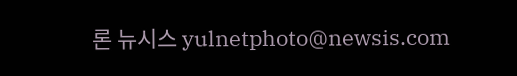론 뉴시스 yulnetphoto@newsis.com